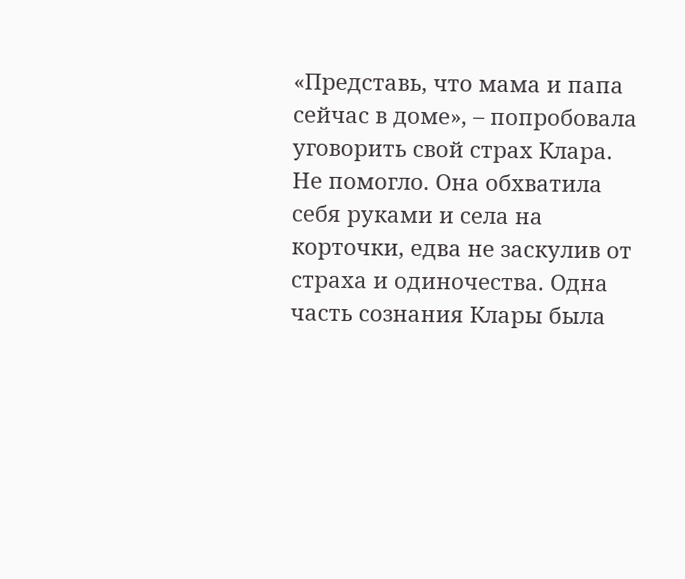«Представь, что мама и папа сейчас в доме», – попробовала уговорить свой страх Клара.
Не помогло. Она обхватила себя руками и села на корточки, едва не заскулив от страха и одиночества. Одна часть сознания Клары была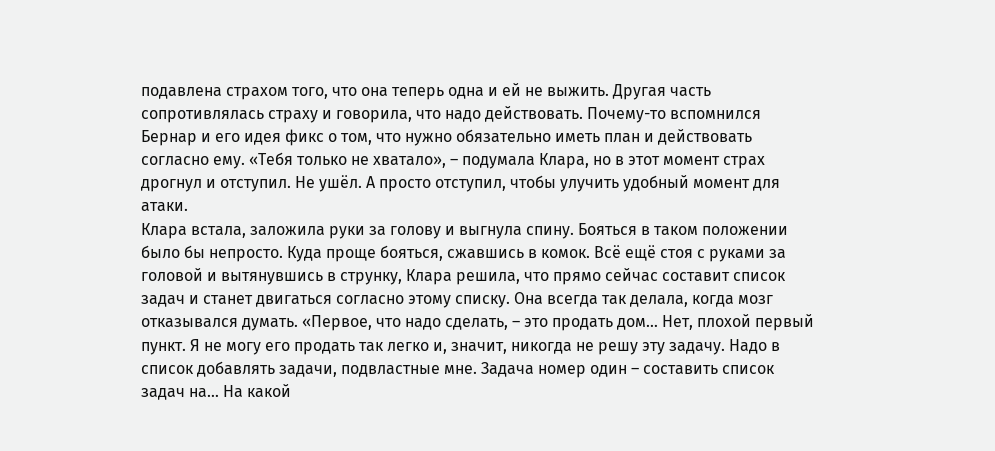подавлена страхом того, что она теперь одна и ей не выжить. Другая часть сопротивлялась страху и говорила, что надо действовать. Почему-то вспомнился Бернар и его идея фикс о том, что нужно обязательно иметь план и действовать согласно ему. «Тебя только не хватало», – подумала Клара, но в этот момент страх дрогнул и отступил. Не ушёл. А просто отступил, чтобы улучить удобный момент для атаки.
Клара встала, заложила руки за голову и выгнула спину. Бояться в таком положении было бы непросто. Куда проще бояться, сжавшись в комок. Всё ещё стоя с руками за головой и вытянувшись в струнку, Клара решила, что прямо сейчас составит список задач и станет двигаться согласно этому списку. Она всегда так делала, когда мозг отказывался думать. «Первое, что надо сделать, – это продать дом… Нет, плохой первый пункт. Я не могу его продать так легко и, значит, никогда не решу эту задачу. Надо в список добавлять задачи, подвластные мне. Задача номер один – составить список задач на… На какой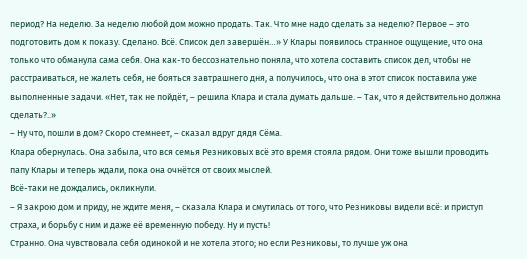период? На неделю. За неделю любой дом можно продать. Так. Что мне надо сделать за неделю? Первое – это подготовить дом к показу. Сделано. Всё. Список дел завершён…» У Клары появилось странное ощущение, что она только что обманула сама себя. Она как-то бессознательно поняла, что хотела составить список дел, чтобы не расстраиваться, не жалеть себя, не бояться завтрашнего дня, а получилось, что она в этот список поставила уже выполненные задачи. «Нет, так не пойдёт, – решила Клара и стала думать дальше. – Так, что я действительно должна сделать?..»
– Ну что, пошли в дом? Скоро стемнеет, – сказал вдруг дядя Сёма.
Клара обернулась. Она забыла, что вся семья Резниковых всё это время стояла рядом. Они тоже вышли проводить папу Клары и теперь ждали, пока она очнётся от своих мыслей.
Всё-таки не дождались, окликнули.
– Я закрою дом и приду, не ждите меня, – сказала Клара и смутилась от того, что Резниковы видели всё: и приступ страха, и борьбу с ним и даже её временную победу. Ну и пусть!
Странно. Она чувствовала себя одинокой и не хотела этого; но если Резниковы, то лучше уж она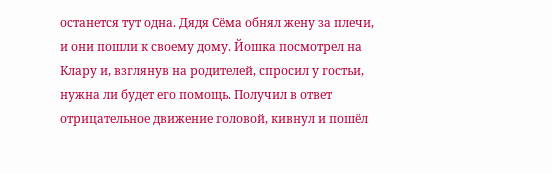останется тут одна. Дядя Сёма обнял жену за плечи, и они пошли к своему дому. Йошка посмотрел на Клару и, взглянув на родителей, спросил у гостьи, нужна ли будет его помощь. Получил в ответ отрицательное движение головой, кивнул и пошёл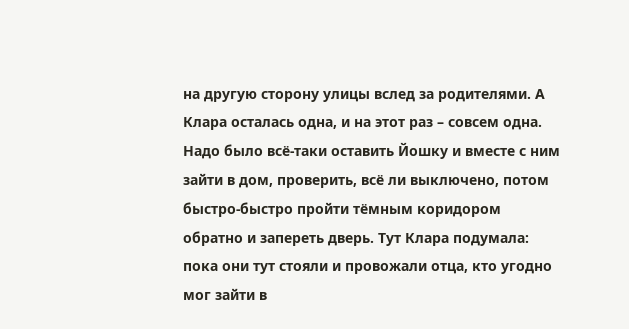на другую сторону улицы вслед за родителями. А Клара осталась одна, и на этот раз – совсем одна.
Надо было всё-таки оставить Йошку и вместе с ним зайти в дом, проверить, всё ли выключено, потом быстро-быстро пройти тёмным коридором обратно и запереть дверь. Тут Клара подумала: пока они тут стояли и провожали отца, кто угодно мог зайти в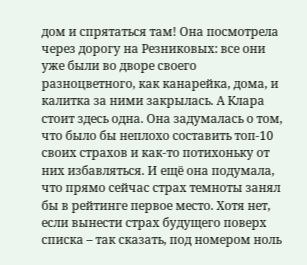дом и спрятаться там! Она посмотрела через дорогу на Резниковых: все они уже были во дворе своего разноцветного, как канарейка, дома, и калитка за ними закрылась. А Клара стоит здесь одна. Она задумалась о том, что было бы неплохо составить топ-10 своих страхов и как-то потихоньку от них избавляться. И ещё она подумала, что прямо сейчас страх темноты занял бы в рейтинге первое место. Хотя нет, если вынести страх будущего поверх списка – так сказать, под номером ноль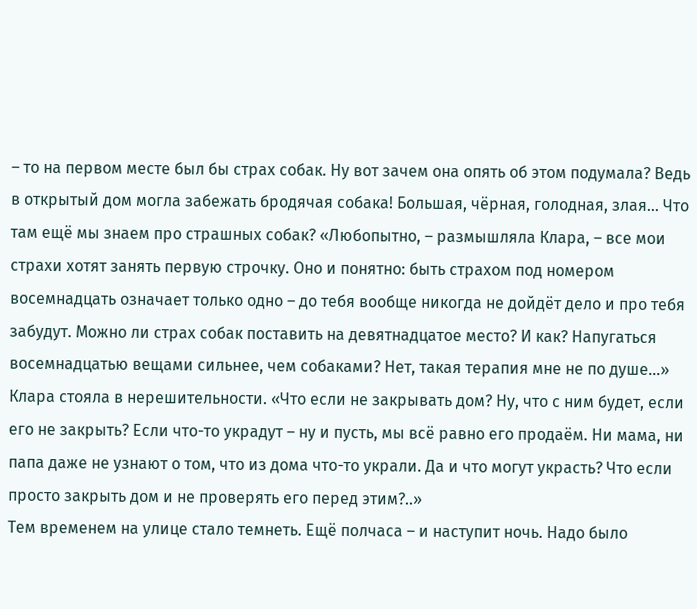– то на первом месте был бы страх собак. Ну вот зачем она опять об этом подумала? Ведь в открытый дом могла забежать бродячая собака! Большая, чёрная, голодная, злая… Что там ещё мы знаем про страшных собак? «Любопытно, – размышляла Клара, – все мои страхи хотят занять первую строчку. Оно и понятно: быть страхом под номером восемнадцать означает только одно – до тебя вообще никогда не дойдёт дело и про тебя забудут. Можно ли страх собак поставить на девятнадцатое место? И как? Напугаться восемнадцатью вещами сильнее, чем собаками? Нет, такая терапия мне не по душе…»
Клара стояла в нерешительности. «Что если не закрывать дом? Ну, что с ним будет, если его не закрыть? Если что-то украдут – ну и пусть, мы всё равно его продаём. Ни мама, ни папа даже не узнают о том, что из дома что-то украли. Да и что могут украсть? Что если просто закрыть дом и не проверять его перед этим?..»
Тем временем на улице стало темнеть. Ещё полчаса – и наступит ночь. Надо было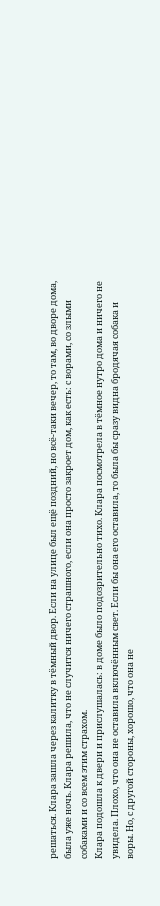решаться. Клара зашла через калитку в тёмный двор. Если на улице был ещё поздний, но всё-таки вечер, то там, во дворе дома, была уже ночь. Клара решила, что не случится ничего страшного, если она просто закроет дом, как есть: с ворами, со злыми собаками и со всем этим страхом.
Клара подошла к двери и прислушалась: в доме было подозрительно тихо. Клара посмотрела в тёмное нутро дома и ничего не увидела. Плохо, что она не оставила включённым свет. Если бы она его оставила, то была бы сразу видна бродячая собака и воры. Но, с другой стороны, хорошо, что она не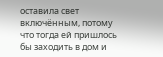оставила свет включённым, потому что тогда ей пришлось бы заходить в дом и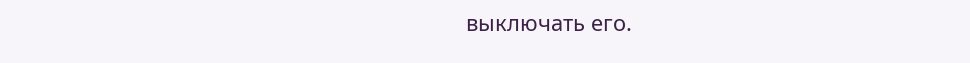выключать его.